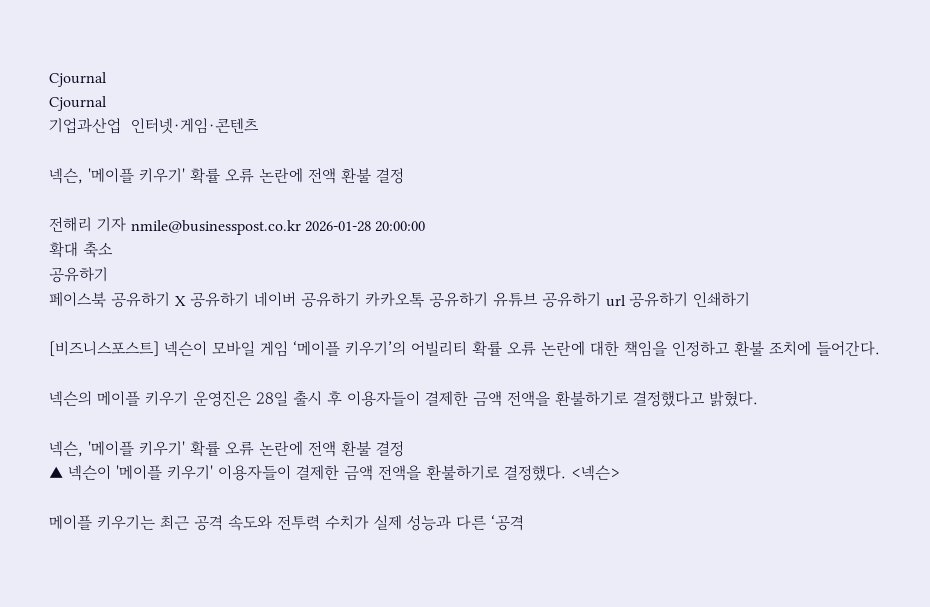Cjournal
Cjournal
기업과산업  인터넷·게임·콘텐츠

넥슨, '메이플 키우기' 확률 오류 논란에 전액 환불 결정

전해리 기자 nmile@businesspost.co.kr 2026-01-28 20:00:00
확대 축소
공유하기
페이스북 공유하기 X 공유하기 네이버 공유하기 카카오톡 공유하기 유튜브 공유하기 url 공유하기 인쇄하기

[비즈니스포스트] 넥슨이 모바일 게임 ‘메이플 키우기’의 어빌리티 확률 오류 논란에 대한 책임을 인정하고 환불 조치에 들어간다.

넥슨의 메이플 키우기 운영진은 28일 출시 후 이용자들이 결제한 금액 전액을 환불하기로 결정했다고 밝혔다.

넥슨, '메이플 키우기' 확률 오류 논란에 전액 환불 결정
▲ 넥슨이 '메이플 키우기' 이용자들이 결제한 금액 전액을 환불하기로 결정했다. <넥슨>

메이플 키우기는 최근 공격 속도와 전투력 수치가 실제 성능과 다른 ‘공격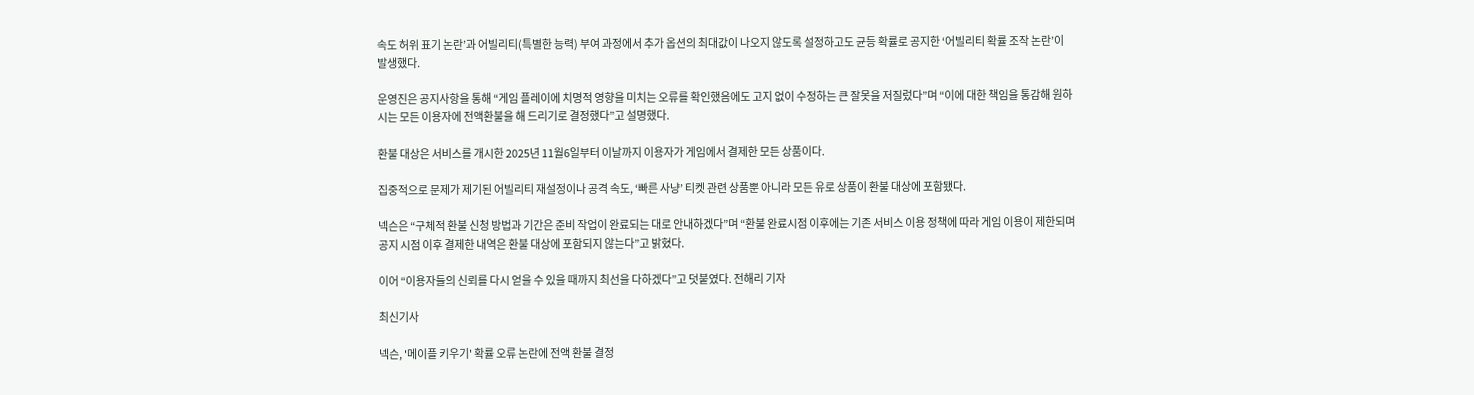속도 허위 표기 논란’과 어빌리티(특별한 능력) 부여 과정에서 추가 옵션의 최대값이 나오지 않도록 설정하고도 균등 확률로 공지한 ‘어빌리티 확률 조작 논란’이 발생했다.

운영진은 공지사항을 통해 “게임 플레이에 치명적 영향을 미치는 오류를 확인했음에도 고지 없이 수정하는 큰 잘못을 저질렀다”며 “이에 대한 책임을 통감해 원하시는 모든 이용자에 전액환불을 해 드리기로 결정했다”고 설명했다.

환불 대상은 서비스를 개시한 2025년 11월6일부터 이날까지 이용자가 게임에서 결제한 모든 상품이다.

집중적으로 문제가 제기된 어빌리티 재설정이나 공격 속도, ‘빠른 사냥’ 티켓 관련 상품뿐 아니라 모든 유로 상품이 환불 대상에 포함됐다.

넥슨은 “구체적 환불 신청 방법과 기간은 준비 작업이 완료되는 대로 안내하겠다”며 “환불 완료시점 이후에는 기존 서비스 이용 정책에 따라 게임 이용이 제한되며 공지 시점 이후 결제한 내역은 환불 대상에 포함되지 않는다”고 밝혔다.

이어 “이용자들의 신뢰를 다시 얻을 수 있을 때까지 최선을 다하겠다”고 덧붙였다. 전해리 기자

최신기사

넥슨, '메이플 키우기' 확률 오류 논란에 전액 환불 결정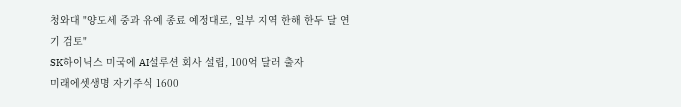청와대 "양도세 중과 유예 종료 예정대로, 일부 지역 한해 한두 달 연기 검토"
SK하이닉스 미국에 AI설루션 회사 설립, 100억 달러 출자
미래에셋생명 자기주식 1600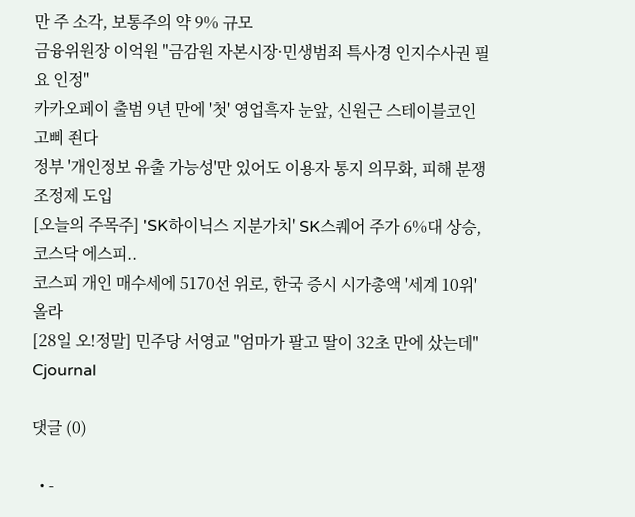만 주 소각, 보통주의 약 9% 규모
금융위원장 이억원 "금감원 자본시장·민생범죄 특사경 인지수사권 필요 인정"
카카오페이 출범 9년 만에 '첫' 영업흑자 눈앞, 신원근 스테이블코인 고삐 죈다
정부 '개인정보 유출 가능성'만 있어도 이용자 통지 의무화, 피해 분쟁조정제 도입
[오늘의 주목주] 'SK하이닉스 지분가치' SK스퀘어 주가 6%대 상승, 코스닥 에스피..
코스피 개인 매수세에 5170선 위로, 한국 증시 시가총액 '세계 10위' 올라
[28일 오!정말] 민주당 서영교 "엄마가 팔고 딸이 32초 만에 샀는데"
Cjournal

댓글 (0)

  • -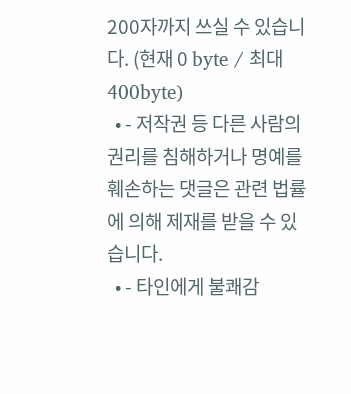200자까지 쓰실 수 있습니다. (현재 0 byte / 최대 400byte)
  • - 저작권 등 다른 사람의 권리를 침해하거나 명예를 훼손하는 댓글은 관련 법률에 의해 제재를 받을 수 있습니다.
  • - 타인에게 불쾌감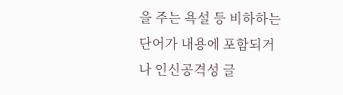을 주는 욕설 등 비하하는 단어가 내용에 포함되거나 인신공격성 글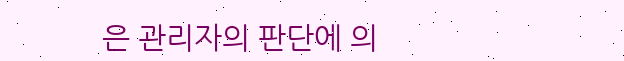은 관리자의 판단에 의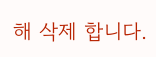해 삭제 합니다.